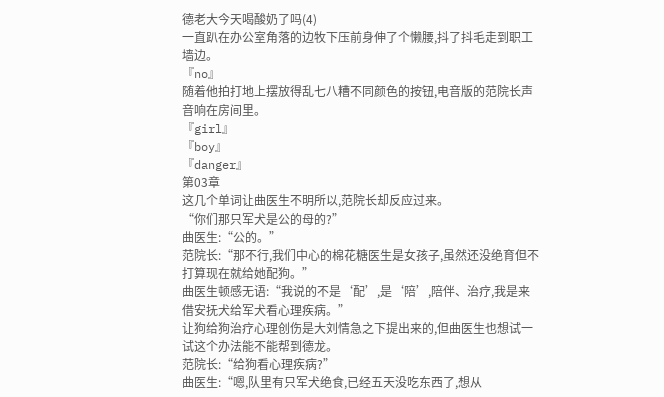德老大今天喝酸奶了吗(4)
一直趴在办公室角落的边牧下压前身伸了个懒腰,抖了抖毛走到职工墙边。
『no』
随着他拍打地上摆放得乱七八糟不同颜色的按钮,电音版的范院长声音响在房间里。
『girl』
『boy』
『danger』
第03章
这几个单词让曲医生不明所以,范院长却反应过来。
“你们那只军犬是公的母的?”
曲医生:“公的。”
范院长:“那不行,我们中心的棉花糖医生是女孩子,虽然还没绝育但不打算现在就给她配狗。”
曲医生顿感无语:“我说的不是‘配’,是‘陪’,陪伴、治疗,我是来借安抚犬给军犬看心理疾病。”
让狗给狗治疗心理创伤是大刘情急之下提出来的,但曲医生也想试一试这个办法能不能帮到德龙。
范院长:“给狗看心理疾病?”
曲医生:“嗯,队里有只军犬绝食,已经五天没吃东西了,想从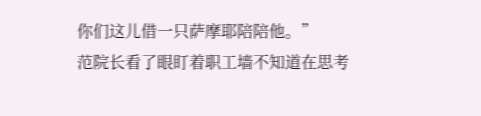你们这儿借一只萨摩耶陪陪他。”
范院长看了眼盯着职工墙不知道在思考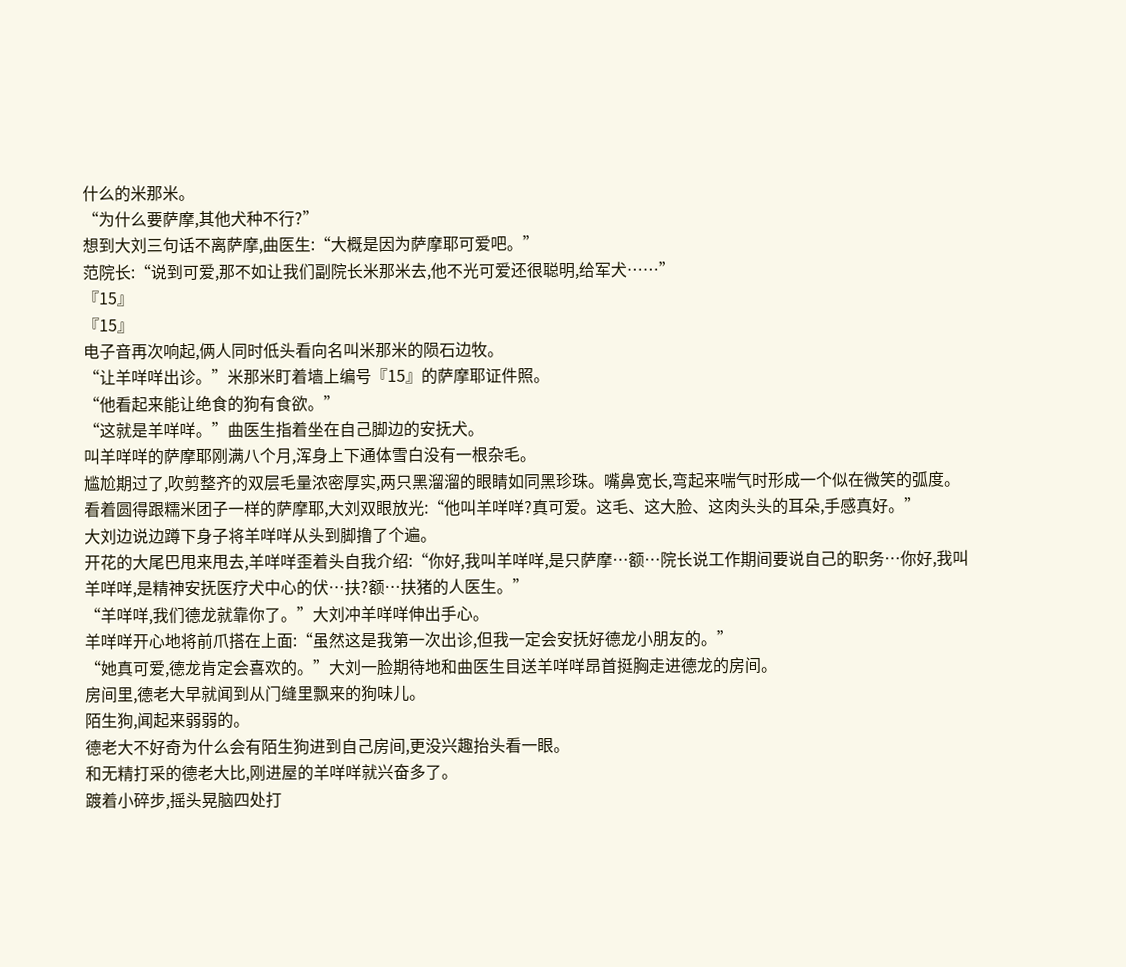什么的米那米。
“为什么要萨摩,其他犬种不行?”
想到大刘三句话不离萨摩,曲医生:“大概是因为萨摩耶可爱吧。”
范院长:“说到可爱,那不如让我们副院长米那米去,他不光可爱还很聪明,给军犬……”
『15』
『15』
电子音再次响起,俩人同时低头看向名叫米那米的陨石边牧。
“让羊咩咩出诊。”米那米盯着墙上编号『15』的萨摩耶证件照。
“他看起来能让绝食的狗有食欲。”
“这就是羊咩咩。”曲医生指着坐在自己脚边的安抚犬。
叫羊咩咩的萨摩耶刚满八个月,浑身上下通体雪白没有一根杂毛。
尴尬期过了,吹剪整齐的双层毛量浓密厚实,两只黑溜溜的眼睛如同黑珍珠。嘴鼻宽长,弯起来喘气时形成一个似在微笑的弧度。
看着圆得跟糯米团子一样的萨摩耶,大刘双眼放光:“他叫羊咩咩?真可爱。这毛、这大脸、这肉头头的耳朵,手感真好。”
大刘边说边蹲下身子将羊咩咩从头到脚撸了个遍。
开花的大尾巴甩来甩去,羊咩咩歪着头自我介绍:“你好,我叫羊咩咩,是只萨摩…额…院长说工作期间要说自己的职务…你好,我叫羊咩咩,是精神安抚医疗犬中心的伏…扶?额…扶猪的人医生。”
“羊咩咩,我们德龙就靠你了。”大刘冲羊咩咩伸出手心。
羊咩咩开心地将前爪搭在上面:“虽然这是我第一次出诊,但我一定会安抚好德龙小朋友的。”
“她真可爱,德龙肯定会喜欢的。”大刘一脸期待地和曲医生目送羊咩咩昂首挺胸走进德龙的房间。
房间里,德老大早就闻到从门缝里飘来的狗味儿。
陌生狗,闻起来弱弱的。
德老大不好奇为什么会有陌生狗进到自己房间,更没兴趣抬头看一眼。
和无精打采的德老大比,刚进屋的羊咩咩就兴奋多了。
踱着小碎步,摇头晃脑四处打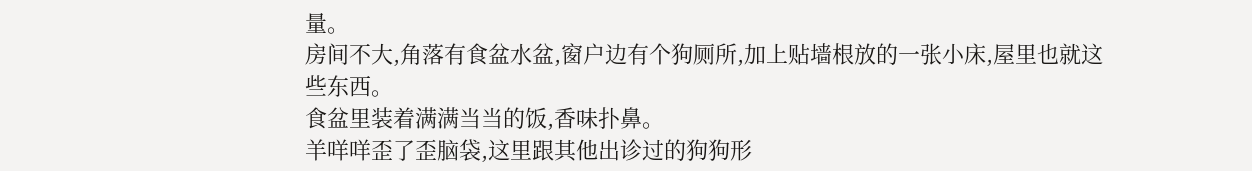量。
房间不大,角落有食盆水盆,窗户边有个狗厕所,加上贴墙根放的一张小床,屋里也就这些东西。
食盆里装着满满当当的饭,香味扑鼻。
羊咩咩歪了歪脑袋,这里跟其他出诊过的狗狗形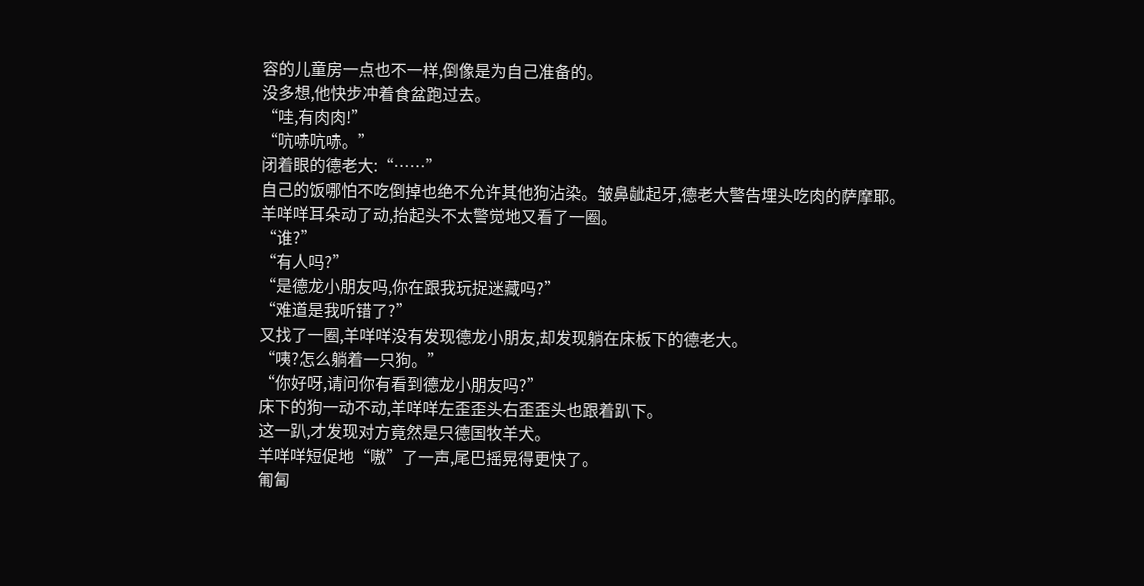容的儿童房一点也不一样,倒像是为自己准备的。
没多想,他快步冲着食盆跑过去。
“哇,有肉肉!”
“吭哧吭哧。”
闭着眼的德老大:“……”
自己的饭哪怕不吃倒掉也绝不允许其他狗沾染。皱鼻龇起牙,德老大警告埋头吃肉的萨摩耶。
羊咩咩耳朵动了动,抬起头不太警觉地又看了一圈。
“谁?”
“有人吗?”
“是德龙小朋友吗,你在跟我玩捉迷藏吗?”
“难道是我听错了?”
又找了一圈,羊咩咩没有发现德龙小朋友,却发现躺在床板下的德老大。
“咦?怎么躺着一只狗。”
“你好呀,请问你有看到德龙小朋友吗?”
床下的狗一动不动,羊咩咩左歪歪头右歪歪头也跟着趴下。
这一趴,才发现对方竟然是只德国牧羊犬。
羊咩咩短促地“嗷”了一声,尾巴摇晃得更快了。
匍匐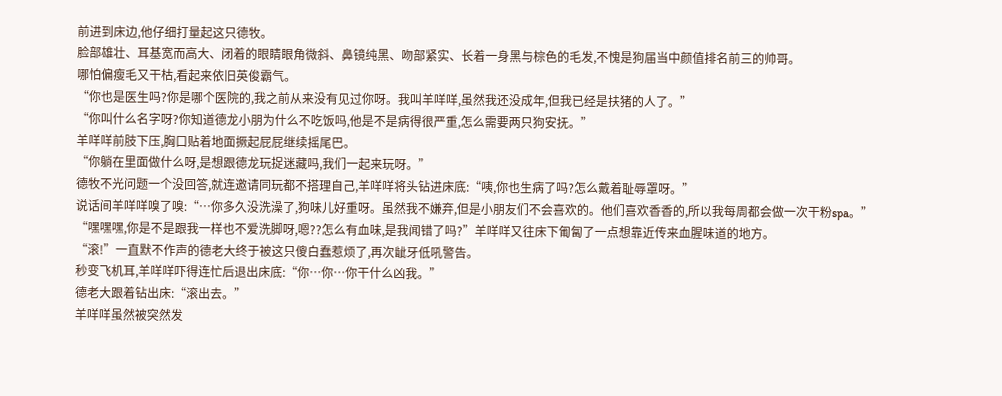前进到床边,他仔细打量起这只德牧。
脸部雄壮、耳基宽而高大、闭着的眼睛眼角微斜、鼻镜纯黑、吻部紧实、长着一身黑与棕色的毛发,不愧是狗届当中颜值排名前三的帅哥。
哪怕偏瘦毛又干枯,看起来依旧英俊霸气。
“你也是医生吗?你是哪个医院的,我之前从来没有见过你呀。我叫羊咩咩,虽然我还没成年,但我已经是扶猪的人了。”
“你叫什么名字呀?你知道德龙小朋为什么不吃饭吗,他是不是病得很严重,怎么需要两只狗安抚。”
羊咩咩前肢下压,胸口贴着地面撅起屁屁继续摇尾巴。
“你躺在里面做什么呀,是想跟德龙玩捉迷藏吗,我们一起来玩呀。”
德牧不光问题一个没回答,就连邀请同玩都不搭理自己,羊咩咩将头钻进床底:“咦,你也生病了吗?怎么戴着耻辱罩呀。”
说话间羊咩咩嗅了嗅:“…你多久没洗澡了,狗味儿好重呀。虽然我不嫌弃,但是小朋友们不会喜欢的。他们喜欢香香的,所以我每周都会做一次干粉spa。”
“嘿嘿嘿,你是不是跟我一样也不爱洗脚呀,嗯??怎么有血味,是我闻错了吗?”羊咩咩又往床下匍匐了一点想靠近传来血腥味道的地方。
“滚!”一直默不作声的德老大终于被这只傻白蠢惹烦了,再次龇牙低吼警告。
秒变飞机耳,羊咩咩吓得连忙后退出床底:“你…你…你干什么凶我。”
德老大跟着钻出床:“滚出去。”
羊咩咩虽然被突然发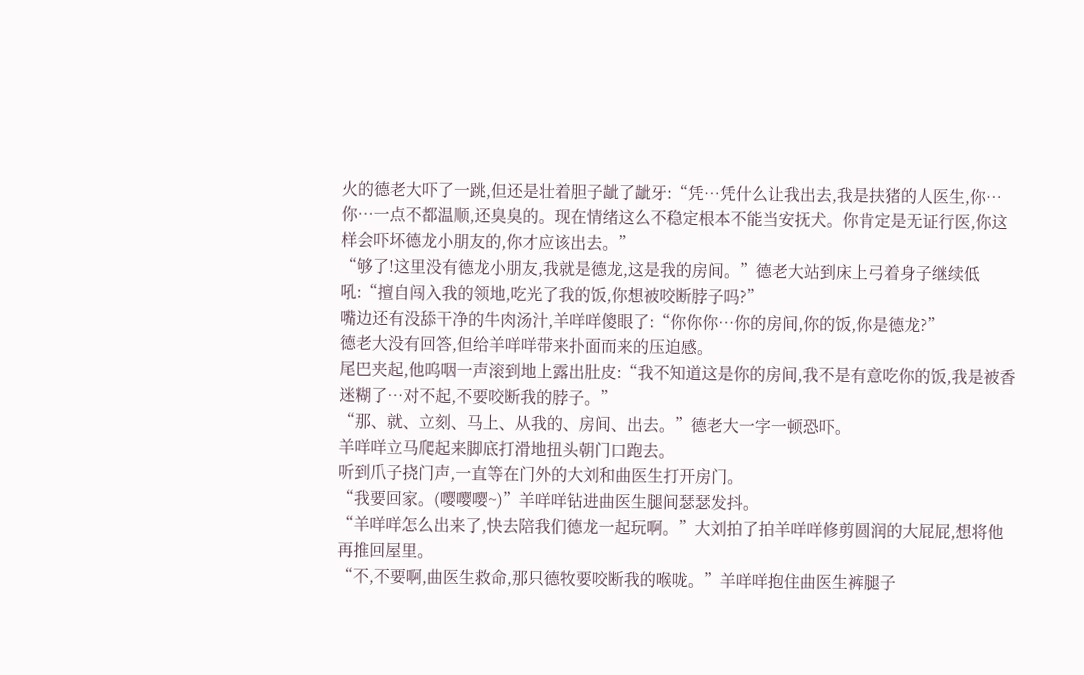火的德老大吓了一跳,但还是壮着胆子龇了龇牙:“凭…凭什么让我出去,我是扶猪的人医生,你…你…一点不都温顺,还臭臭的。现在情绪这么不稳定根本不能当安抚犬。你肯定是无证行医,你这样会吓坏德龙小朋友的,你才应该出去。”
“够了!这里没有德龙小朋友,我就是德龙,这是我的房间。”德老大站到床上弓着身子继续低吼:“擅自闯入我的领地,吃光了我的饭,你想被咬断脖子吗?”
嘴边还有没舔干净的牛肉汤汁,羊咩咩傻眼了:“你你你…你的房间,你的饭,你是德龙?”
德老大没有回答,但给羊咩咩带来扑面而来的压迫感。
尾巴夹起,他呜咽一声滚到地上露出肚皮:“我不知道这是你的房间,我不是有意吃你的饭,我是被香迷糊了…对不起,不要咬断我的脖子。”
“那、就、立刻、马上、从我的、房间、出去。”德老大一字一顿恐吓。
羊咩咩立马爬起来脚底打滑地扭头朝门口跑去。
听到爪子挠门声,一直等在门外的大刘和曲医生打开房门。
“我要回家。(嘤嘤嘤~)”羊咩咩钻进曲医生腿间瑟瑟发抖。
“羊咩咩怎么出来了,快去陪我们德龙一起玩啊。”大刘拍了拍羊咩咩修剪圆润的大屁屁,想将他再推回屋里。
“不,不要啊,曲医生救命,那只德牧要咬断我的喉咙。”羊咩咩抱住曲医生裤腿子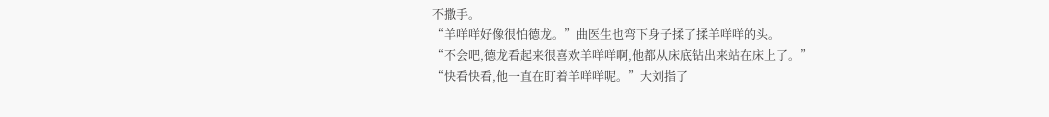不撒手。
“羊咩咩好像很怕德龙。”曲医生也弯下身子揉了揉羊咩咩的头。
“不会吧,德龙看起来很喜欢羊咩咩啊,他都从床底钻出来站在床上了。”
“快看快看,他一直在盯着羊咩咩呢。”大刘指了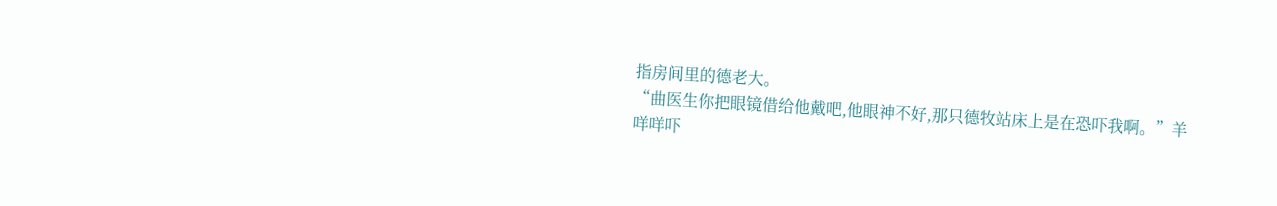指房间里的德老大。
“曲医生你把眼镜借给他戴吧,他眼神不好,那只德牧站床上是在恐吓我啊。”羊咩咩吓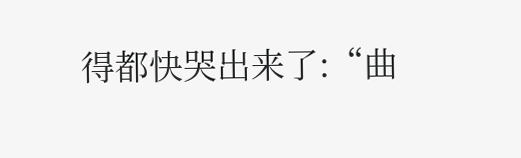得都快哭出来了:“曲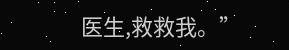医生,救救我。”